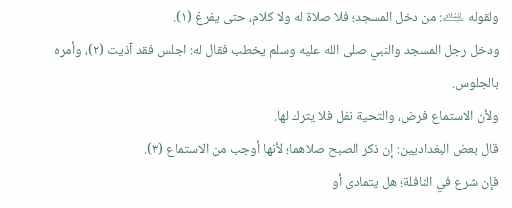ولقوله ﵇: من دخل المسجد؛ فلا صلاة له ولا كلام، حتى يفرغ (١).
ودخل رجل المسجد والنبي صلى الله عليه وسلم يخطب فقال له: اجلس فقد آذيت (٢)، وأمره بالجلوس.
ولأن الاستماع فرض، والتحية نفل فلا يترك لها.
قال بعض البغداديين: إن ذكر الصبح صلاهما؛ لأنها أوجب من الاستماع (٣).
فإن شرع في النافلة؛ هل يتمادى أو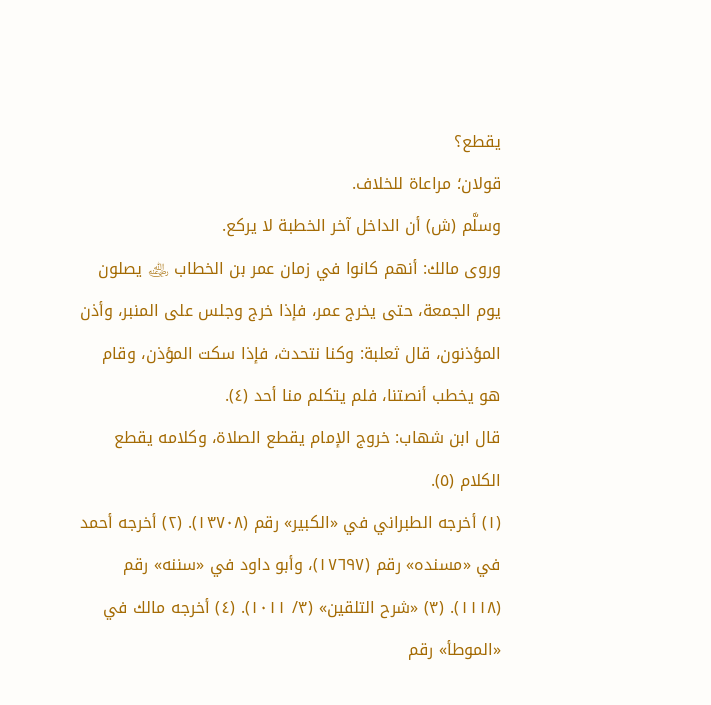يقطع؟
قولان؛ مراعاة للخلاف.
وسلَّم (ش) أن الداخل آخر الخطبة لا يركع.
وروى مالك: أنهم كانوا في زمان عمر بن الخطاب ﵁ يصلون يوم الجمعة، حتى يخرج عمر، فإذا خرج وجلس على المنبر، وأذن المؤذنون، قال ثعلبة: وكنا نتحدث، فإذا سكت المؤذن، وقام هو يخطب أنصتنا، فلم يتكلم منا أحد (٤).
قال ابن شهاب: خروج الإمام يقطع الصلاة، وكلامه يقطع الكلام (٥).
(١) أخرجه الطبراني في «الكبير» رقم (١٣٧٠٨). (٢) أخرجه أحمد في «مسنده» رقم (١٧٦٩٧)، وأبو داود في «سننه» رقم (١١١٨). (٣) «شرح التلقين» (٣/ ١٠١١). (٤) أخرجه مالك في «الموطأ» رقم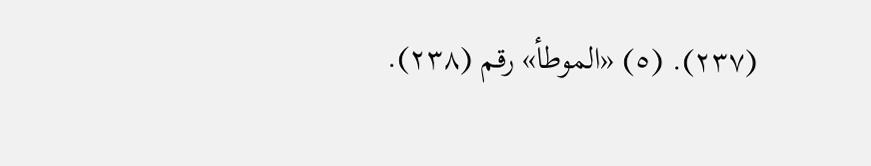(٢٣٧). (٥) «الموطأ» رقم (٢٣٨).